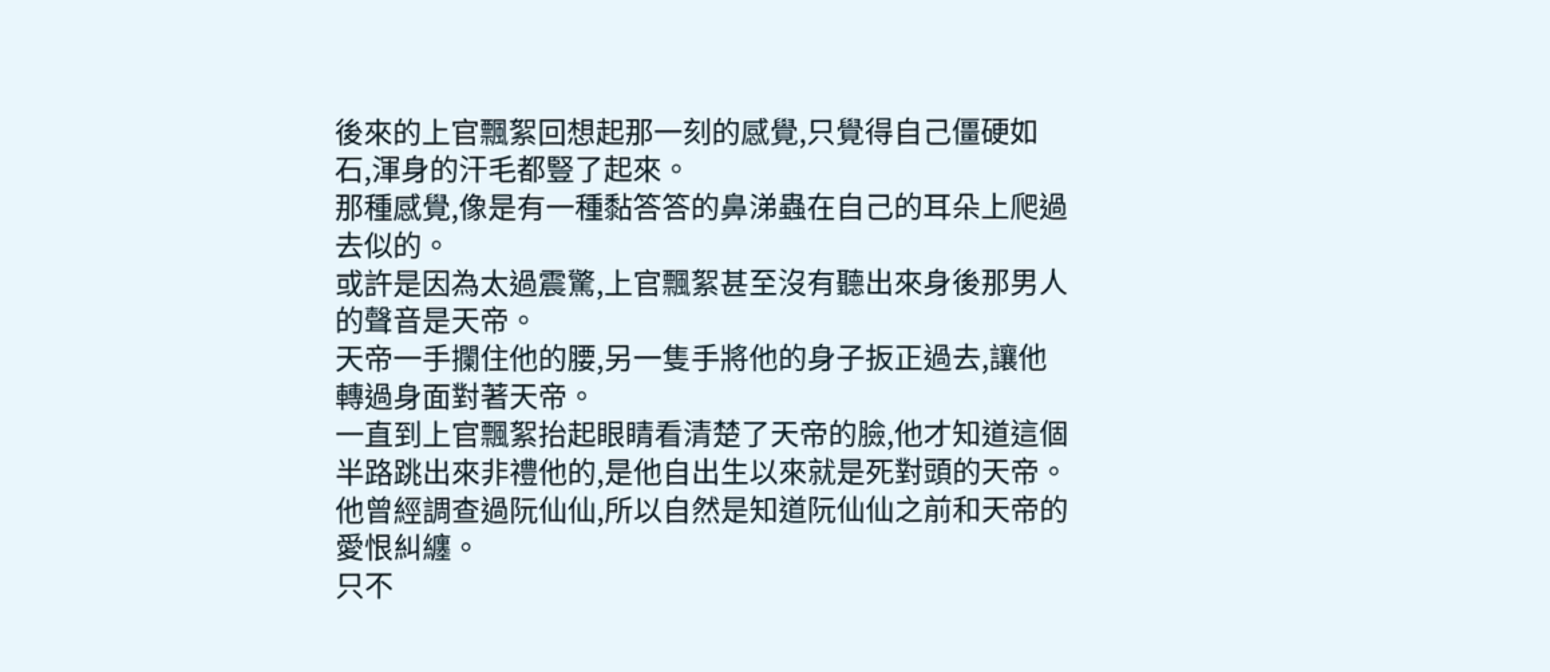後來的上官飄絮回想起那一刻的感覺,只覺得自己僵硬如石,渾身的汗毛都豎了起來。
那種感覺,像是有一種黏答答的鼻涕蟲在自己的耳朵上爬過去似的。
或許是因為太過震驚,上官飄絮甚至沒有聽出來身後那男人的聲音是天帝。
天帝一手攔住他的腰,另一隻手將他的身子扳正過去,讓他轉過身面對著天帝。
一直到上官飄絮抬起眼睛看清楚了天帝的臉,他才知道這個半路跳出來非禮他的,是他自出生以來就是死對頭的天帝。
他曾經調查過阮仙仙,所以自然是知道阮仙仙之前和天帝的愛恨糾纏。
只不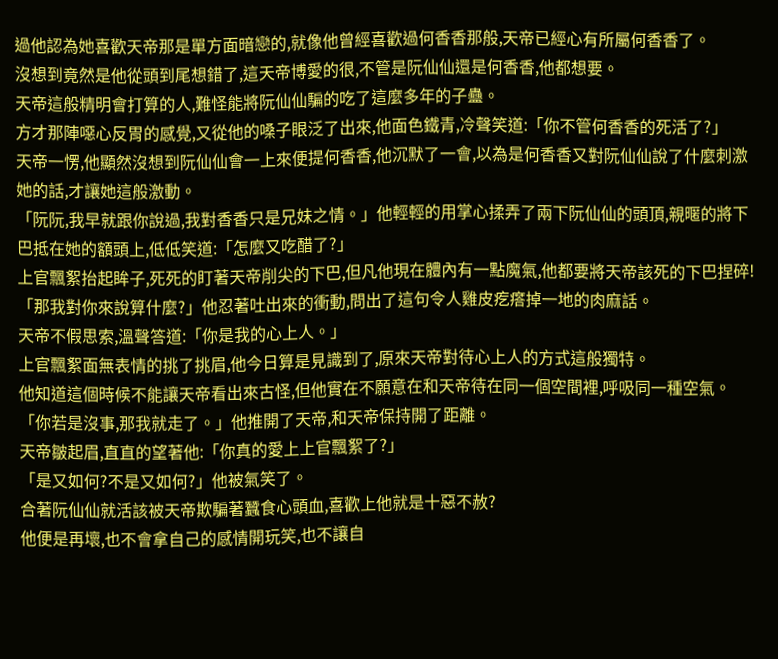過他認為她喜歡天帝那是單方面暗戀的,就像他曾經喜歡過何香香那般,天帝已經心有所屬何香香了。
沒想到竟然是他從頭到尾想錯了,這天帝博愛的很,不管是阮仙仙還是何香香,他都想要。
天帝這般精明會打算的人,難怪能將阮仙仙騙的吃了這麼多年的子蠱。
方才那陣噁心反胃的感覺,又從他的嗓子眼泛了出來,他面色鐵青,冷聲笑道:「你不管何香香的死活了?」
天帝一愣,他顯然沒想到阮仙仙會一上來便提何香香,他沉默了一會,以為是何香香又對阮仙仙說了什麼刺激她的話,才讓她這般激動。
「阮阮,我早就跟你說過,我對香香只是兄妹之情。」他輕輕的用掌心揉弄了兩下阮仙仙的頭頂,親暱的將下巴抵在她的額頭上,低低笑道:「怎麼又吃醋了?」
上官飄絮抬起眸子,死死的盯著天帝削尖的下巴,但凡他現在體內有一點魔氣,他都要將天帝該死的下巴捏碎!
「那我對你來說算什麼?」他忍著吐出來的衝動,問出了這句令人雞皮疙瘩掉一地的肉麻話。
天帝不假思索,溫聲答道:「你是我的心上人。」
上官飄絮面無表情的挑了挑眉,他今日算是見識到了,原來天帝對待心上人的方式這般獨特。
他知道這個時候不能讓天帝看出來古怪,但他實在不願意在和天帝待在同一個空間裡,呼吸同一種空氣。
「你若是沒事,那我就走了。」他推開了天帝,和天帝保持開了距離。
天帝皺起眉,直直的望著他:「你真的愛上上官飄絮了?」
「是又如何?不是又如何?」他被氣笑了。
合著阮仙仙就活該被天帝欺騙著蠶食心頭血,喜歡上他就是十惡不赦?
他便是再壞,也不會拿自己的感情開玩笑,也不讓自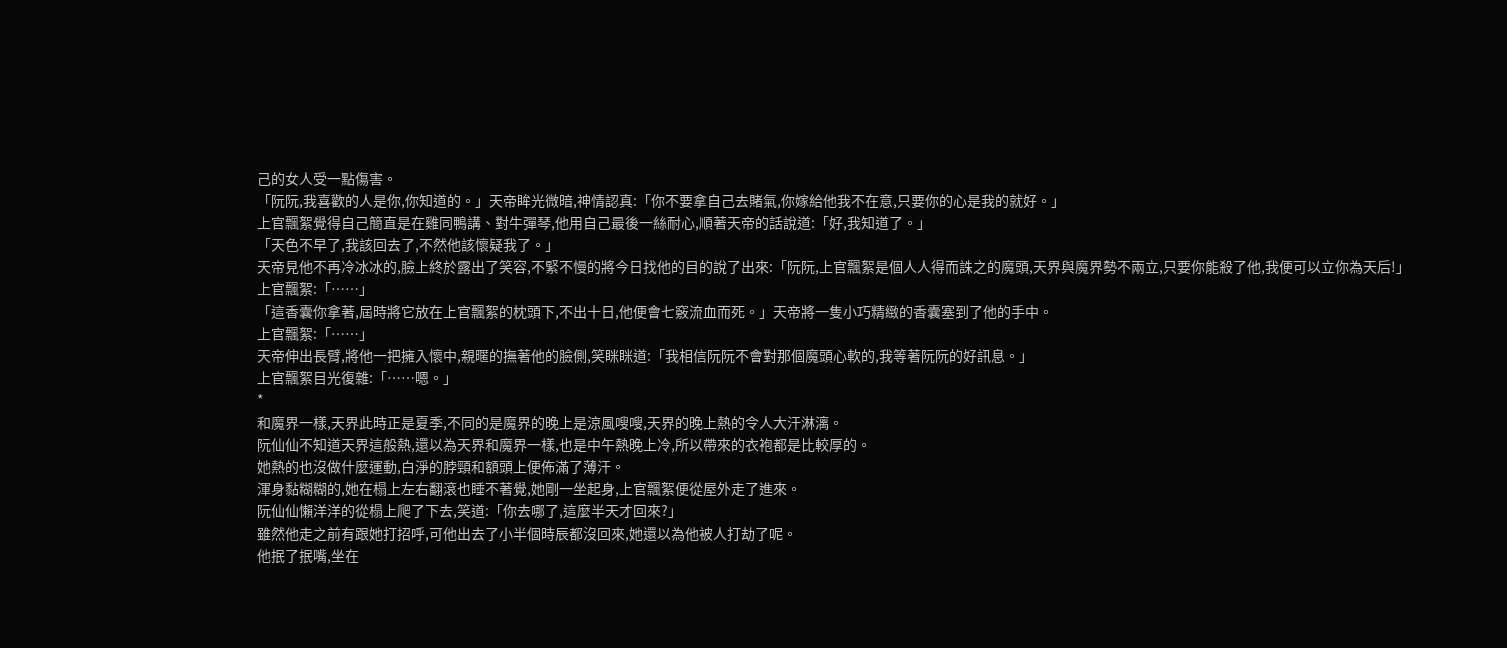己的女人受一點傷害。
「阮阮,我喜歡的人是你,你知道的。」天帝眸光微暗,神情認真:「你不要拿自己去賭氣,你嫁給他我不在意,只要你的心是我的就好。」
上官飄絮覺得自己簡直是在雞同鴨講、對牛彈琴,他用自己最後一絲耐心,順著天帝的話說道:「好,我知道了。」
「天色不早了,我該回去了,不然他該懷疑我了。」
天帝見他不再冷冰冰的,臉上終於露出了笑容,不緊不慢的將今日找他的目的說了出來:「阮阮,上官飄絮是個人人得而誅之的魔頭,天界與魔界勢不兩立,只要你能殺了他,我便可以立你為天后!」
上官飄絮:「……」
「這香囊你拿著,屆時將它放在上官飄絮的枕頭下,不出十日,他便會七竅流血而死。」天帝將一隻小巧精緻的香囊塞到了他的手中。
上官飄絮:「……」
天帝伸出長臂,將他一把擁入懷中,親暱的撫著他的臉側,笑眯眯道:「我相信阮阮不會對那個魔頭心軟的,我等著阮阮的好訊息。」
上官飄絮目光復雜:「……嗯。」
*
和魔界一樣,天界此時正是夏季,不同的是魔界的晚上是涼風嗖嗖,天界的晚上熱的令人大汗淋漓。
阮仙仙不知道天界這般熱,還以為天界和魔界一樣,也是中午熱晚上冷,所以帶來的衣袍都是比較厚的。
她熱的也沒做什麼運動,白淨的脖頸和額頭上便佈滿了薄汗。
渾身黏糊糊的,她在榻上左右翻滾也睡不著覺,她剛一坐起身,上官飄絮便從屋外走了進來。
阮仙仙懶洋洋的從榻上爬了下去,笑道:「你去哪了,這麼半天才回來?」
雖然他走之前有跟她打招呼,可他出去了小半個時辰都沒回來,她還以為他被人打劫了呢。
他抿了抿嘴,坐在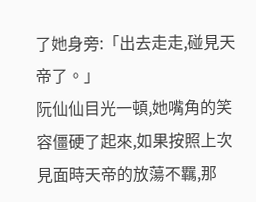了她身旁:「出去走走,碰見天帝了。」
阮仙仙目光一頓,她嘴角的笑容僵硬了起來,如果按照上次見面時天帝的放蕩不羈,那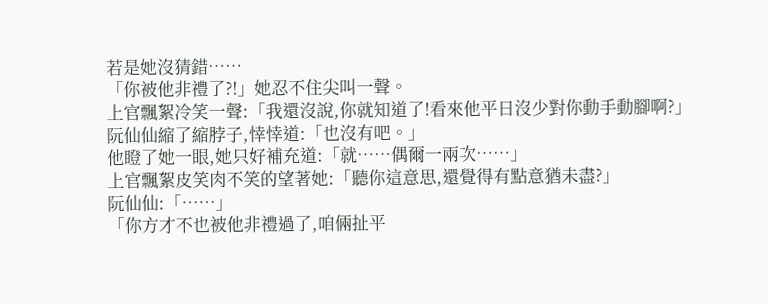若是她沒猜錯……
「你被他非禮了?!」她忍不住尖叫一聲。
上官飄絮冷笑一聲:「我還沒說,你就知道了!看來他平日沒少對你動手動腳啊?」
阮仙仙縮了縮脖子,悻悻道:「也沒有吧。」
他瞪了她一眼,她只好補充道:「就……偶爾一兩次……」
上官飄絮皮笑肉不笑的望著她:「聽你這意思,還覺得有點意猶未盡?」
阮仙仙:「……」
「你方才不也被他非禮過了,咱倆扯平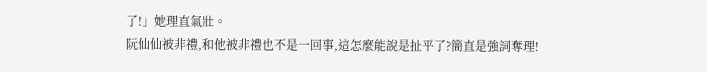了!」她理直氣壯。
阮仙仙被非禮,和他被非禮也不是一回事,這怎麼能說是扯平了?簡直是強詞奪理!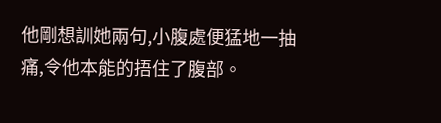他剛想訓她兩句,小腹處便猛地一抽痛,令他本能的捂住了腹部。